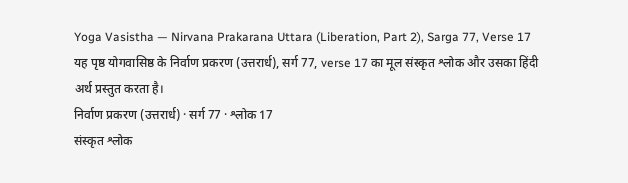Yoga Vasistha — Nirvana Prakarana Uttara (Liberation, Part 2), Sarga 77, Verse 17
यह पृष्ठ योगवासिष्ठ के निर्वाण प्रकरण (उत्तरार्ध), सर्ग 77, verse 17 का मूल संस्कृत श्लोक और उसका हिंदी अर्थ प्रस्तुत करता है।
निर्वाण प्रकरण (उत्तरार्ध) · सर्ग 77 · श्लोक 17
संस्कृत श्लोक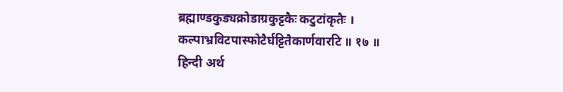ब्रह्माण्डकुड्यक्रोडाग्रकुट्टकैः कटुटांकृतैः ।
कल्पाभ्रविटपास्फोटैर्घट्टितैकार्णवारटि ॥ १७ ॥
हिन्दी अर्थ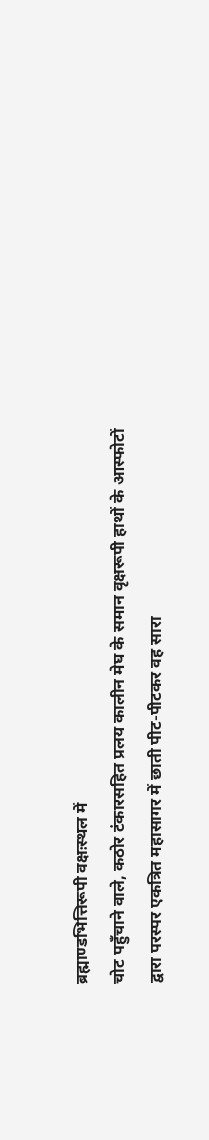ब्रह्माण्डभित्तिरूपी वक्षःस्थल में
चोट पहुँचाने वाले, कठोर टंकारसहित प्रलय कालीन मेघ के समान वृक्षरूपी हाथों के आस्फोटों
द्वारा परस्पर एकत्रित महासागर में छाती पीट-पीटकर वह सारा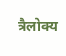त्रैलोक्य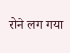रोने लग गया